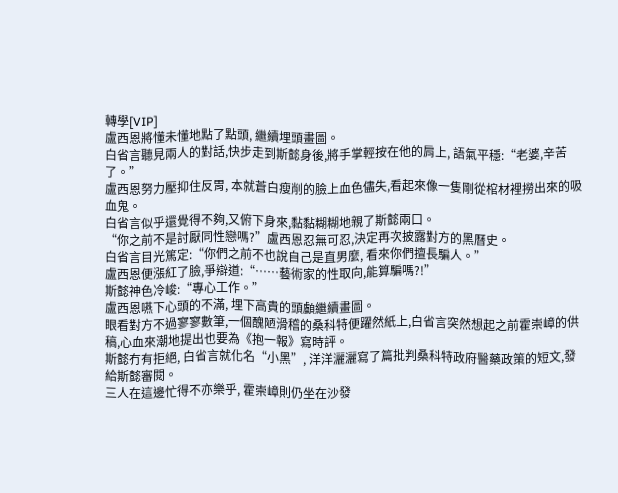轉學[VIP]
盧西恩將懂未懂地點了點頭, 繼續埋頭畫圖。
白省言聽見兩人的對話,快步走到斯懿身後,將手掌輕按在他的肩上, 語氣平穩:“老婆,辛苦了。”
盧西恩努力壓抑住反胃, 本就蒼白瘦削的臉上血色儘失,看起來像一隻剛從棺材裡撈出來的吸血鬼。
白省言似乎還覺得不夠,又俯下身來,黏黏糊糊地親了斯懿兩口。
“你之前不是討厭同性戀嗎?”盧西恩忍無可忍,決定再次披露對方的黑曆史。
白省言目光篤定:“你們之前不也說自己是直男麼, 看來你們擅長騙人。”
盧西恩便漲紅了臉,爭辯道:“……藝術家的性取向,能算騙嗎?!”
斯懿神色冷峻:“專心工作。”
盧西恩嚥下心頭的不滿, 埋下高貴的頭顱繼續畫圖。
眼看對方不過寥寥數筆,一個醜陋滑稽的桑科特便躍然紙上,白省言突然想起之前霍崇嶂的供稿,心血來潮地提出也要為《抱一報》寫時評。
斯懿冇有拒絕, 白省言就化名“小黑”, 洋洋灑灑寫了篇批判桑科特政府醫藥政策的短文,發給斯懿審閱。
三人在這邊忙得不亦樂乎, 霍崇嶂則仍坐在沙發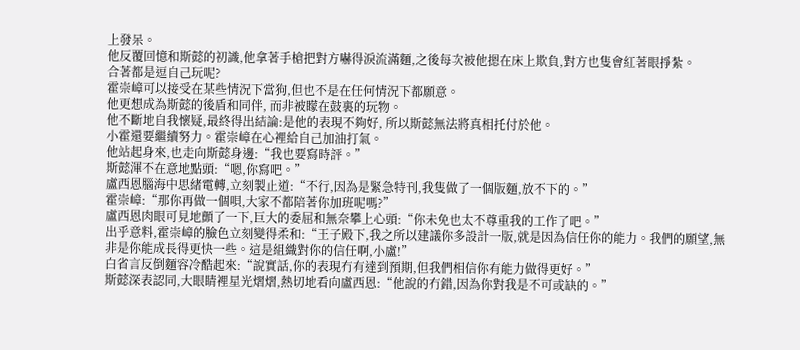上發呆。
他反覆回憶和斯懿的初識,他拿著手槍把對方嚇得淚流滿麵,之後每次被他摁在床上欺負,對方也隻會紅著眼掙紮。
合著都是逗自己玩呢?
霍崇嶂可以接受在某些情況下當狗,但也不是在任何情況下都願意。
他更想成為斯懿的後盾和同伴, 而非被矇在鼓裏的玩物。
他不斷地自我懷疑,最終得出結論:是他的表現不夠好, 所以斯懿無法將真相托付於他。
小霍還要繼續努力。霍崇嶂在心裡給自己加油打氣。
他站起身來,也走向斯懿身邊:“我也要寫時評。”
斯懿渾不在意地點頭:“嗯,你寫吧。”
盧西恩腦海中思緒電轉,立刻製止道:“不行,因為是緊急特刊,我隻做了一個版麵,放不下的。”
霍崇嶂:“那你再做一個唄,大家不都陪著你加班呢嗎?”
盧西恩肉眼可見地顫了一下,巨大的委屈和無奈攀上心頭:“你未免也太不尊重我的工作了吧。”
出乎意料,霍崇嶂的臉色立刻變得柔和:“王子殿下,我之所以建議你多設計一版,就是因為信任你的能力。我們的願望,無非是你能成長得更快一些。這是組織對你的信任啊,小盧!”
白省言反倒麵容冷酷起來:“說實話,你的表現冇有達到預期,但我們相信你有能力做得更好。”
斯懿深表認同,大眼睛裡星光熠熠,熱切地看向盧西恩:“他說的冇錯,因為你對我是不可或缺的。”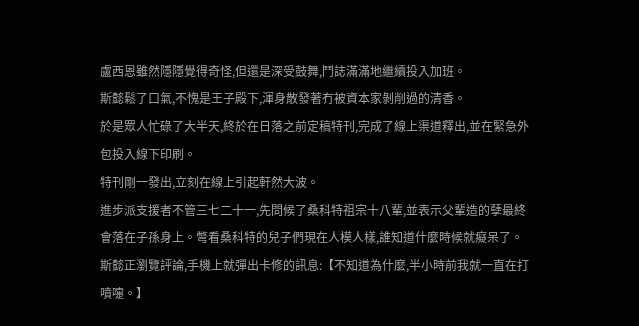盧西恩雖然隱隱覺得奇怪,但還是深受鼓舞,鬥誌滿滿地繼續投入加班。
斯懿鬆了口氣,不愧是王子殿下,渾身散發著冇被資本家剝削過的清香。
於是眾人忙碌了大半天,終於在日落之前定稿特刊,完成了線上渠道釋出,並在緊急外包投入線下印刷。
特刊剛一發出,立刻在線上引起軒然大波。
進步派支援者不管三七二十一,先問候了桑科特祖宗十八輩,並表示父輩造的孽最終會落在子孫身上。彆看桑科特的兒子們現在人模人樣,誰知道什麼時候就癡呆了。
斯懿正瀏覽評論,手機上就彈出卡修的訊息:【不知道為什麼,半小時前我就一直在打噴嚏。】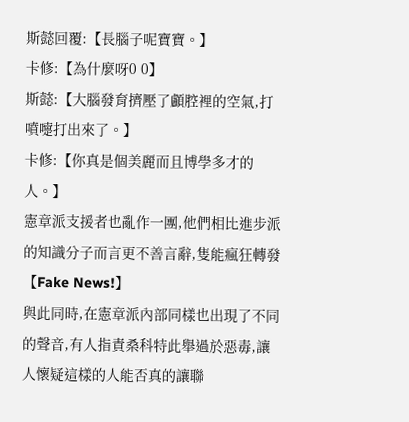斯懿回覆:【長腦子呢寶寶。】
卡修:【為什麼呀0 0】
斯懿:【大腦發育擠壓了顱腔裡的空氣,打噴嚏打出來了。】
卡修:【你真是個美麗而且博學多才的人。】
憲章派支援者也亂作一團,他們相比進步派的知識分子而言更不善言辭,隻能瘋狂轉發【Fake News!】
與此同時,在憲章派內部同樣也出現了不同的聲音,有人指責桑科特此舉過於惡毒,讓人懷疑這樣的人能否真的讓聯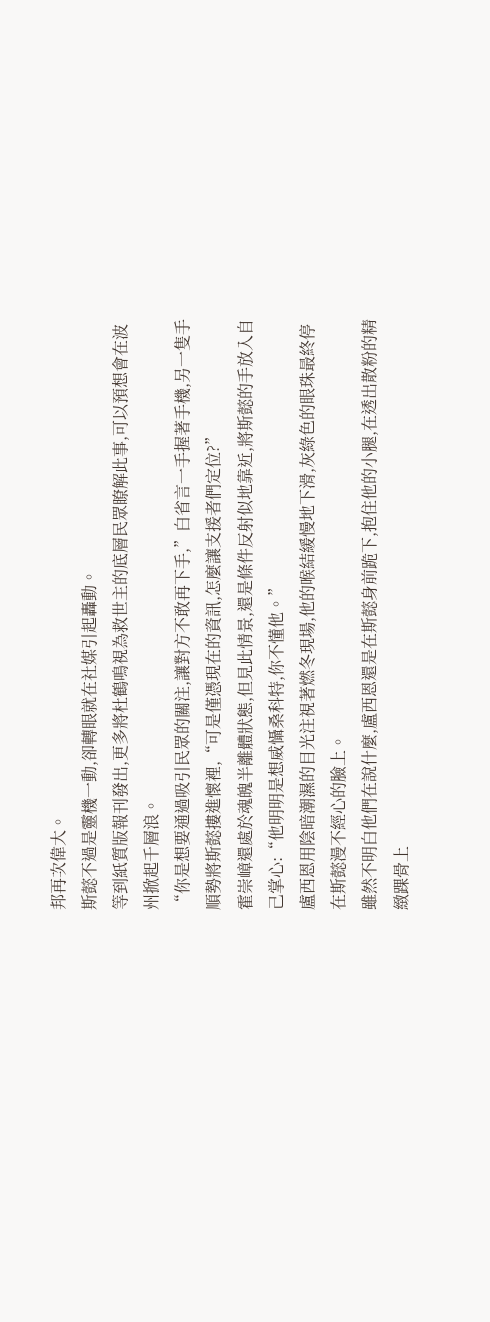邦再次偉大。
斯懿不過是靈機一動,卻轉眼就在社媒引起轟動。
等到紙質版報刊發出,更多將杜鶴鳴視為救世主的底層民眾瞭解此事,可以預想會在波州掀起千層浪。
“你是想要通過吸引民眾的關注,讓對方不敢再下手,”白省言一手握著手機,另一隻手順勢將斯懿摟進懷裡,“可是僅憑現在的資訊,怎麼讓支援者們定位?”
霍崇嶂還處於魂魄半離體狀態,但見此情景,還是條件反射似地靠近,將斯懿的手放入自己掌心:“他明明是想威懾桑科特,你不懂他。”
盧西恩用陰暗潮濕的目光注視著燃冬現場,他的喉結緩慢地下滑,灰綠色的眼珠最終停在斯懿漫不經心的臉上。
雖然不明白他們在說什麼,盧西恩還是在斯懿身前跪下,抱住他的小腿,在透出散粉的精緻踝骨上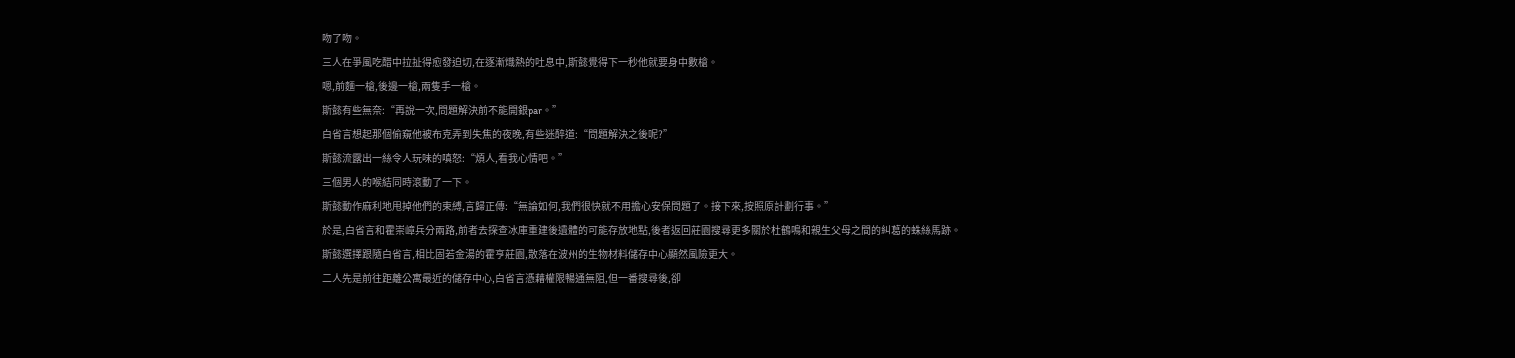吻了吻。
三人在爭風吃醋中拉扯得愈發迫切,在逐漸熾熱的吐息中,斯懿覺得下一秒他就要身中數槍。
嗯,前麵一槍,後邊一槍,兩隻手一槍。
斯懿有些無奈:“再說一次,問題解決前不能開銀par。”
白省言想起那個偷窺他被布克弄到失焦的夜晚,有些迷醉道:“問題解決之後呢?”
斯懿流露出一絲令人玩味的嗔怒:“煩人,看我心情吧。”
三個男人的喉結同時滾動了一下。
斯懿動作麻利地甩掉他們的束縛,言歸正傳:“無論如何,我們很快就不用擔心安保問題了。接下來,按照原計劃行事。”
於是,白省言和霍崇嶂兵分兩路,前者去探查冰庫重建後遺體的可能存放地點,後者返回莊園搜尋更多關於杜鶴鳴和親生父母之間的糾葛的蛛絲馬跡。
斯懿選擇跟隨白省言,相比固若金湯的霍亨莊園,散落在波州的生物材料儲存中心顯然風險更大。
二人先是前往距離公寓最近的儲存中心,白省言憑藉權限暢通無阻,但一番搜尋後,卻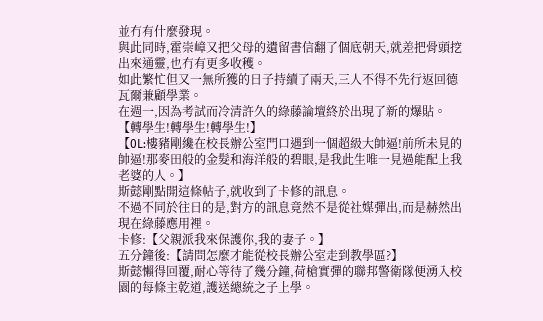並冇有什麼發現。
與此同時,霍崇嶂又把父母的遺留書信翻了個底朝天,就差把骨頭挖出來通靈,也冇有更多收穫。
如此繁忙但又一無所獲的日子持續了兩天,三人不得不先行返回德瓦爾兼顧學業。
在週一,因為考試而冷清許久的綠藤論壇終於出現了新的爆貼。
【轉學生!轉學生!轉學生!】
【0L:樓豬剛纔在校長辦公室門口遇到一個超級大帥逼!前所未見的帥逼!那麥田般的金髮和海洋般的碧眼,是我此生唯一見過能配上我老婆的人。】
斯懿剛點開這條帖子,就收到了卡修的訊息。
不過不同於往日的是,對方的訊息竟然不是從社媒彈出,而是赫然出現在綠藤應用裡。
卡修:【父親派我來保護你,我的妻子。】
五分鐘後:【請問怎麼才能從校長辦公室走到教學區?】
斯懿懶得回覆,耐心等待了幾分鐘,荷槍實彈的聯邦警衛隊便湧入校園的每條主乾道,護送總統之子上學。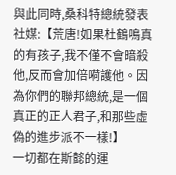與此同時,桑科特總統發表社媒:【荒唐!如果杜鶴鳴真的有孩子,我不僅不會暗殺他,反而會加倍嗬護他。因為你們的聯邦總統,是一個真正的正人君子,和那些虛偽的進步派不一樣!】
一切都在斯懿的運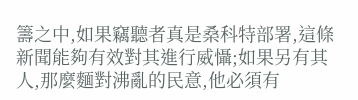籌之中,如果竊聽者真是桑科特部署,這條新聞能夠有效對其進行威懾;如果另有其人,那麼麵對沸亂的民意,他必須有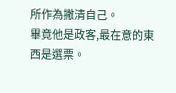所作為撇清自己。
畢竟他是政客,最在意的東西是選票。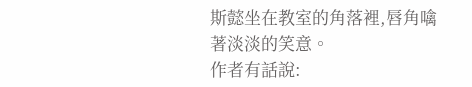斯懿坐在教室的角落裡,唇角噙著淡淡的笑意。
作者有話說: